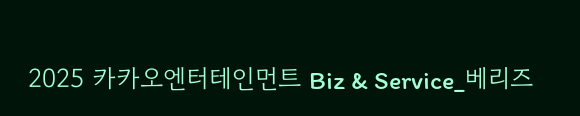2025 카카오엔터테인먼트 Biz & Service_베리즈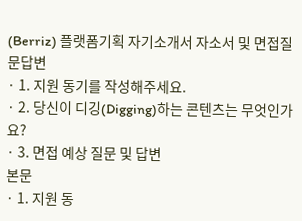(Berriz) 플랫폼기획 자기소개서 자소서 및 면접질문답변
· 1. 지원 동기를 작성해주세요.
· 2. 당신이 디깅(Digging)하는 콘텐츠는 무엇인가요?
· 3. 면접 예상 질문 및 답변
본문
· 1. 지원 동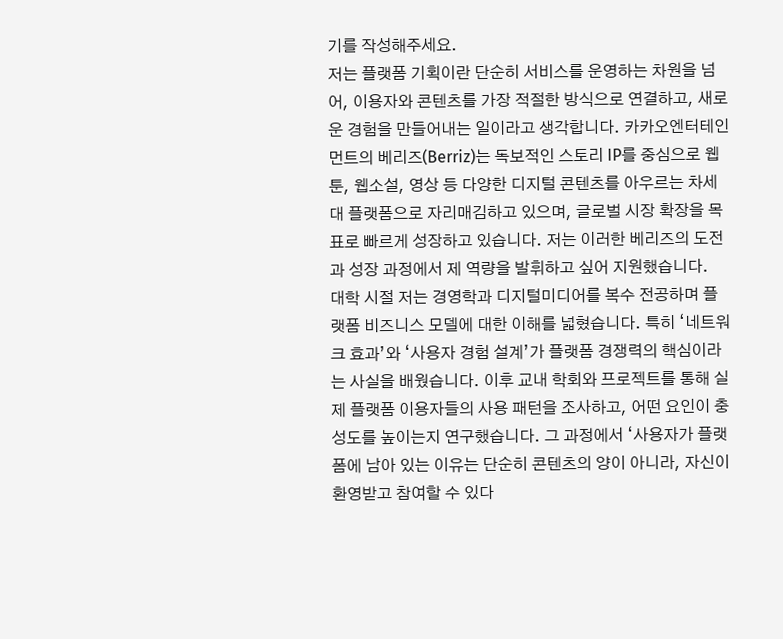기를 작성해주세요.
저는 플랫폼 기획이란 단순히 서비스를 운영하는 차원을 넘어, 이용자와 콘텐츠를 가장 적절한 방식으로 연결하고, 새로운 경험을 만들어내는 일이라고 생각합니다. 카카오엔터테인먼트의 베리즈(Berriz)는 독보적인 스토리 IP를 중심으로 웹툰, 웹소설, 영상 등 다양한 디지털 콘텐츠를 아우르는 차세대 플랫폼으로 자리매김하고 있으며, 글로벌 시장 확장을 목표로 빠르게 성장하고 있습니다. 저는 이러한 베리즈의 도전과 성장 과정에서 제 역량을 발휘하고 싶어 지원했습니다.
대학 시절 저는 경영학과 디지털미디어를 복수 전공하며 플랫폼 비즈니스 모델에 대한 이해를 넓혔습니다. 특히 ‘네트워크 효과’와 ‘사용자 경험 설계’가 플랫폼 경쟁력의 핵심이라는 사실을 배웠습니다. 이후 교내 학회와 프로젝트를 통해 실제 플랫폼 이용자들의 사용 패턴을 조사하고, 어떤 요인이 충성도를 높이는지 연구했습니다. 그 과정에서 ‘사용자가 플랫폼에 남아 있는 이유는 단순히 콘텐츠의 양이 아니라, 자신이 환영받고 참여할 수 있다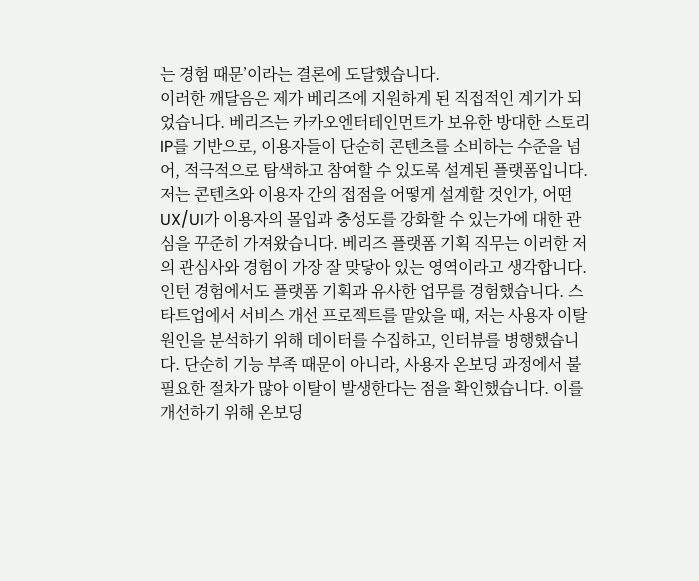는 경험 때문’이라는 결론에 도달했습니다.
이러한 깨달음은 제가 베리즈에 지원하게 된 직접적인 계기가 되었습니다. 베리즈는 카카오엔터테인먼트가 보유한 방대한 스토리 IP를 기반으로, 이용자들이 단순히 콘텐츠를 소비하는 수준을 넘어, 적극적으로 탐색하고 참여할 수 있도록 설계된 플랫폼입니다. 저는 콘텐츠와 이용자 간의 접점을 어떻게 설계할 것인가, 어떤 UX/UI가 이용자의 몰입과 충성도를 강화할 수 있는가에 대한 관심을 꾸준히 가져왔습니다. 베리즈 플랫폼 기획 직무는 이러한 저의 관심사와 경험이 가장 잘 맞닿아 있는 영역이라고 생각합니다.
인턴 경험에서도 플랫폼 기획과 유사한 업무를 경험했습니다. 스타트업에서 서비스 개선 프로젝트를 맡았을 때, 저는 사용자 이탈 원인을 분석하기 위해 데이터를 수집하고, 인터뷰를 병행했습니다. 단순히 기능 부족 때문이 아니라, 사용자 온보딩 과정에서 불필요한 절차가 많아 이탈이 발생한다는 점을 확인했습니다. 이를 개선하기 위해 온보딩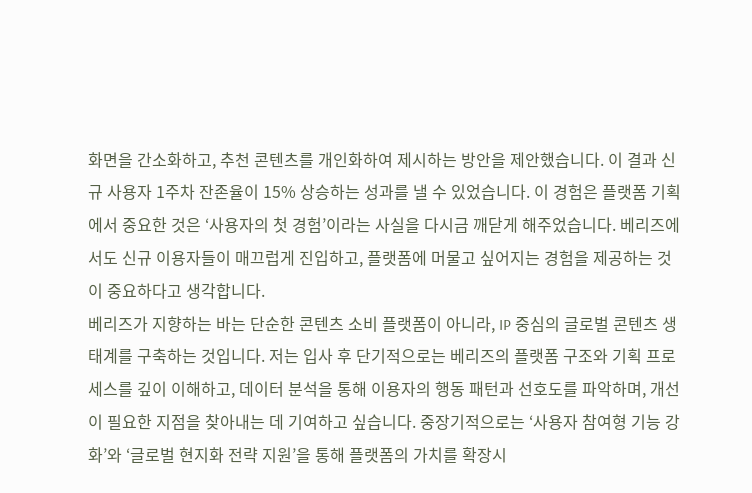화면을 간소화하고, 추천 콘텐츠를 개인화하여 제시하는 방안을 제안했습니다. 이 결과 신규 사용자 1주차 잔존율이 15% 상승하는 성과를 낼 수 있었습니다. 이 경험은 플랫폼 기획에서 중요한 것은 ‘사용자의 첫 경험’이라는 사실을 다시금 깨닫게 해주었습니다. 베리즈에서도 신규 이용자들이 매끄럽게 진입하고, 플랫폼에 머물고 싶어지는 경험을 제공하는 것이 중요하다고 생각합니다.
베리즈가 지향하는 바는 단순한 콘텐츠 소비 플랫폼이 아니라, IP 중심의 글로벌 콘텐츠 생태계를 구축하는 것입니다. 저는 입사 후 단기적으로는 베리즈의 플랫폼 구조와 기획 프로세스를 깊이 이해하고, 데이터 분석을 통해 이용자의 행동 패턴과 선호도를 파악하며, 개선이 필요한 지점을 찾아내는 데 기여하고 싶습니다. 중장기적으로는 ‘사용자 참여형 기능 강화’와 ‘글로벌 현지화 전략 지원’을 통해 플랫폼의 가치를 확장시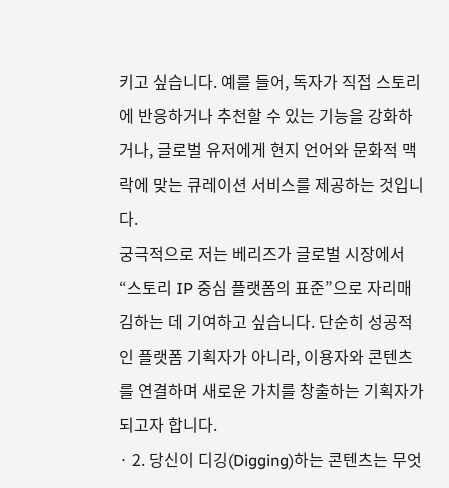키고 싶습니다. 예를 들어, 독자가 직접 스토리에 반응하거나 추천할 수 있는 기능을 강화하거나, 글로벌 유저에게 현지 언어와 문화적 맥락에 맞는 큐레이션 서비스를 제공하는 것입니다.
궁극적으로 저는 베리즈가 글로벌 시장에서 “스토리 IP 중심 플랫폼의 표준”으로 자리매김하는 데 기여하고 싶습니다. 단순히 성공적인 플랫폼 기획자가 아니라, 이용자와 콘텐츠를 연결하며 새로운 가치를 창출하는 기획자가 되고자 합니다.
· 2. 당신이 디깅(Digging)하는 콘텐츠는 무엇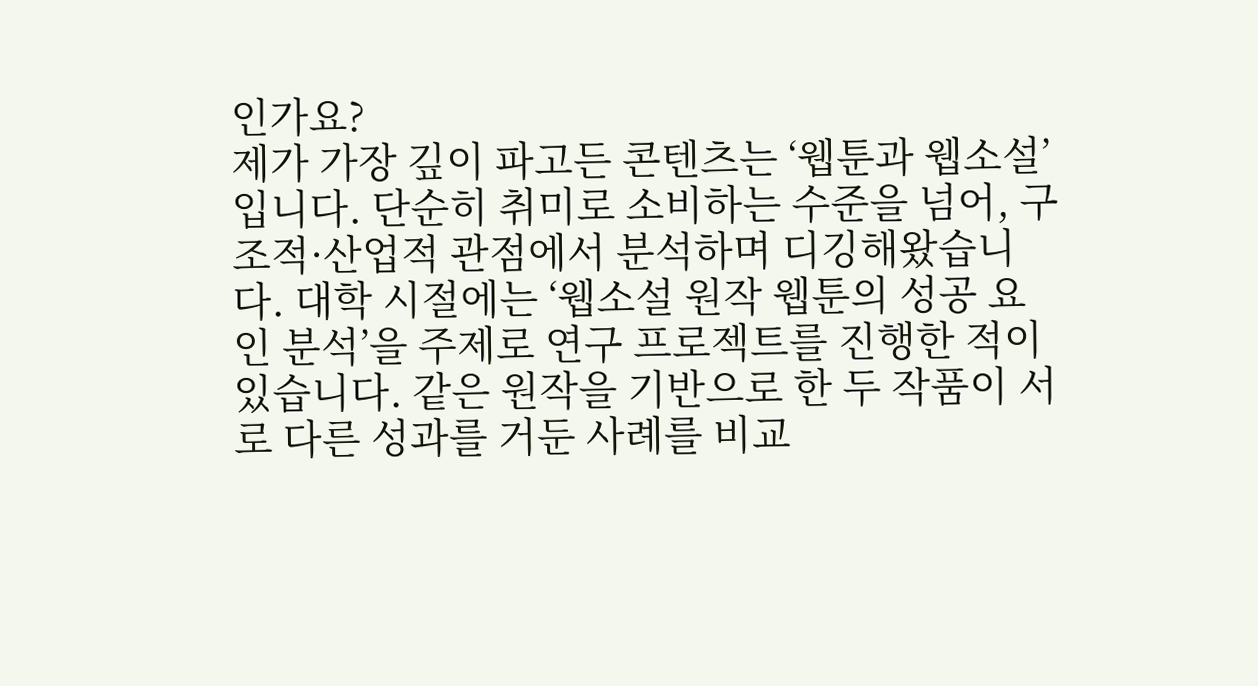인가요?
제가 가장 깊이 파고든 콘텐츠는 ‘웹툰과 웹소설’입니다. 단순히 취미로 소비하는 수준을 넘어, 구조적·산업적 관점에서 분석하며 디깅해왔습니다. 대학 시절에는 ‘웹소설 원작 웹툰의 성공 요인 분석’을 주제로 연구 프로젝트를 진행한 적이 있습니다. 같은 원작을 기반으로 한 두 작품이 서로 다른 성과를 거둔 사례를 비교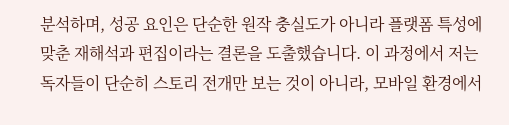분석하며, 성공 요인은 단순한 원작 충실도가 아니라 플랫폼 특성에 맞춘 재해석과 편집이라는 결론을 도출했습니다. 이 과정에서 저는 독자들이 단순히 스토리 전개만 보는 것이 아니라, 모바일 환경에서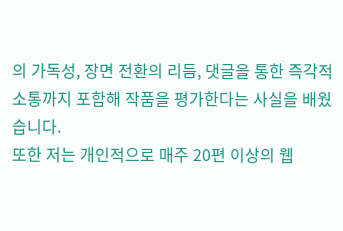의 가독성, 장면 전환의 리듬, 댓글을 통한 즉각적 소통까지 포함해 작품을 평가한다는 사실을 배웠습니다.
또한 저는 개인적으로 매주 20편 이상의 웹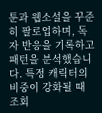툰과 웹소설을 꾸준히 팔로업하며, 독자 반응을 기록하고 패턴을 분석했습니다. 특정 캐릭터의 비중이 강화될 때 조회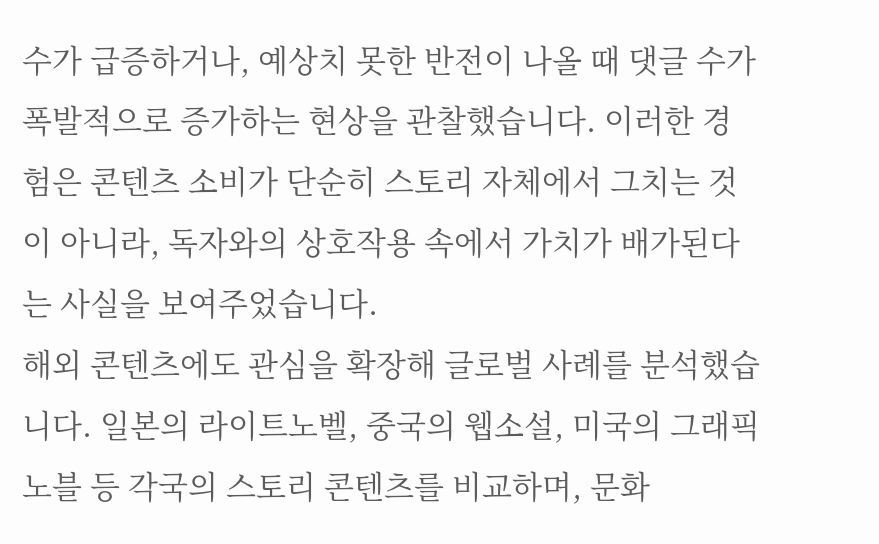수가 급증하거나, 예상치 못한 반전이 나올 때 댓글 수가 폭발적으로 증가하는 현상을 관찰했습니다. 이러한 경험은 콘텐츠 소비가 단순히 스토리 자체에서 그치는 것이 아니라, 독자와의 상호작용 속에서 가치가 배가된다는 사실을 보여주었습니다.
해외 콘텐츠에도 관심을 확장해 글로벌 사례를 분석했습니다. 일본의 라이트노벨, 중국의 웹소설, 미국의 그래픽 노블 등 각국의 스토리 콘텐츠를 비교하며, 문화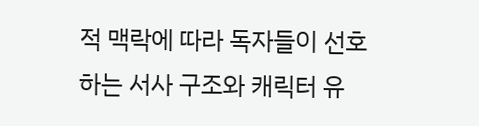적 맥락에 따라 독자들이 선호하는 서사 구조와 캐릭터 유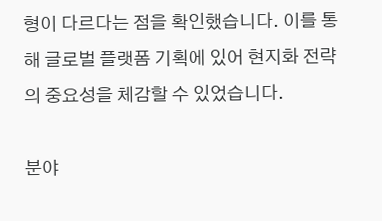형이 다르다는 점을 확인했습니다. 이를 통해 글로벌 플랫폼 기획에 있어 현지화 전략의 중요성을 체감할 수 있었습니다.

분야